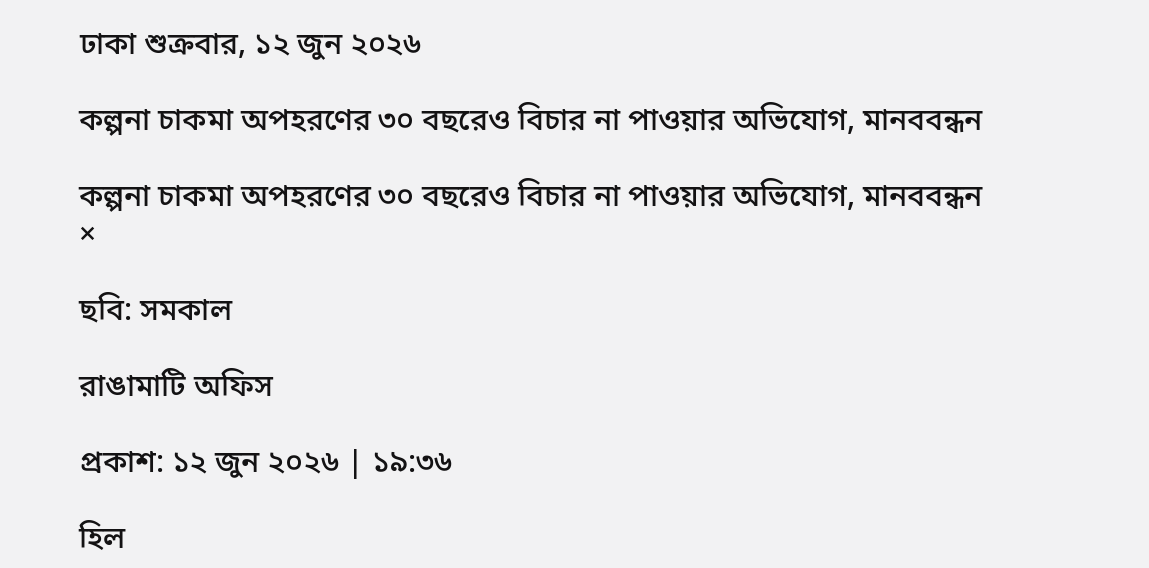ঢাকা শুক্রবার, ১২ জুন ২০২৬

কল্পনা চাকমা অপহরণের ৩০ বছরেও বিচার না পাওয়ার অভিযোগ, মানববন্ধন

কল্পনা চাকমা অপহরণের ৩০ বছরেও বিচার না পাওয়ার অভিযোগ, মানববন্ধন
×

ছবি: সমকাল

রাঙামাটি অফিস

প্রকাশ: ১২ জুন ২০২৬ | ১৯:৩৬

হিল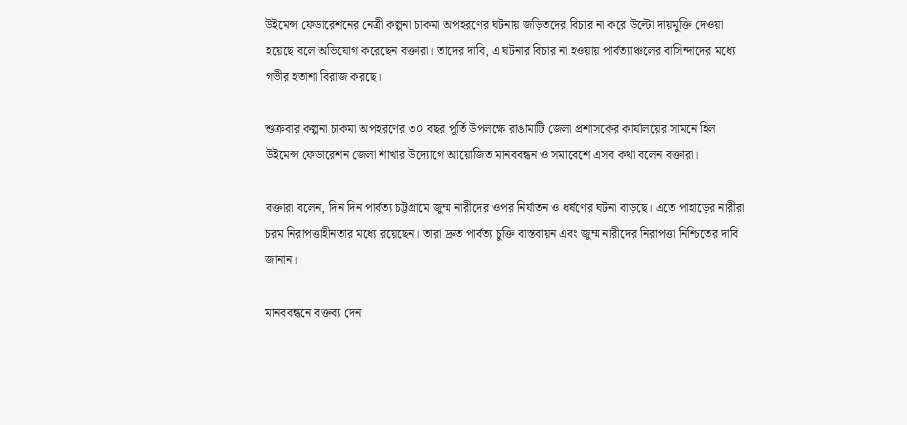উইমেন্স ফেডারেশনের নেত্রী কল্পনা চাকমা অপহরণের ঘটনায় জড়িতদের বিচার না করে উল্টো দায়মুক্তি দেওয়া হয়েছে বলে অভিযোগ করেছেন বক্তারা। তাদের দাবি, এ ঘটনার বিচার না হওয়ায় পার্বত্যাঞ্চলের বাসিন্দাদের মধ্যে গভীর হতাশা বিরাজ করছে।

শুক্রবার কল্পনা চাকমা অপহরণের ৩০ বছর পূর্তি উপলক্ষে রাঙামাটি জেলা প্রশাসকের কার্যালয়ের সামনে হিল উইমেন্স ফেডারেশন জেলা শাখার উদ্যোগে আয়োজিত মানববন্ধন ও সমাবেশে এসব কথা বলেন বক্তারা।

বক্তারা বলেন, দিন দিন পার্বত্য চট্টগ্রামে জুম্ম নারীদের ওপর নির্যাতন ও ধর্ষণের ঘটনা বাড়ছে। এতে পাহাড়ের নারীরা চরম নিরাপত্তাহীনতার মধ্যে রয়েছেন। তারা দ্রুত পার্বত্য চুক্তি বাস্তবায়ন এবং জুম্ম নারীদের নিরাপত্তা নিশ্চিতের দাবি জানান।

মানববন্ধনে বক্তব্য দেন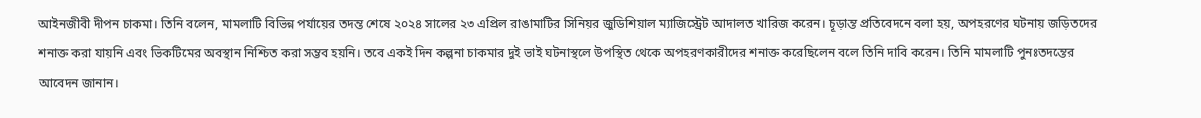আইনজীবী দীপন চাকমা। তিনি বলেন, মামলাটি বিভিন্ন পর্যায়ের তদন্ত শেষে ২০২৪ সালের ২৩ এপ্রিল রাঙামাটির সিনিয়র জুডিশিয়াল ম্যাজিস্ট্রেট আদালত খারিজ করেন। চূড়ান্ত প্রতিবেদনে বলা হয়, অপহরণের ঘটনায় জড়িতদের শনাক্ত করা যায়নি এবং ভিকটিমের অবস্থান নিশ্চিত করা সম্ভব হয়নি। তবে একই দিন কল্পনা চাকমার দুই ভাই ঘটনাস্থলে উপস্থিত থেকে অপহরণকারীদের শনাক্ত করেছিলেন বলে তিনি দাবি করেন। তিনি মামলাটি পুনঃতদন্তের আবেদন জানান।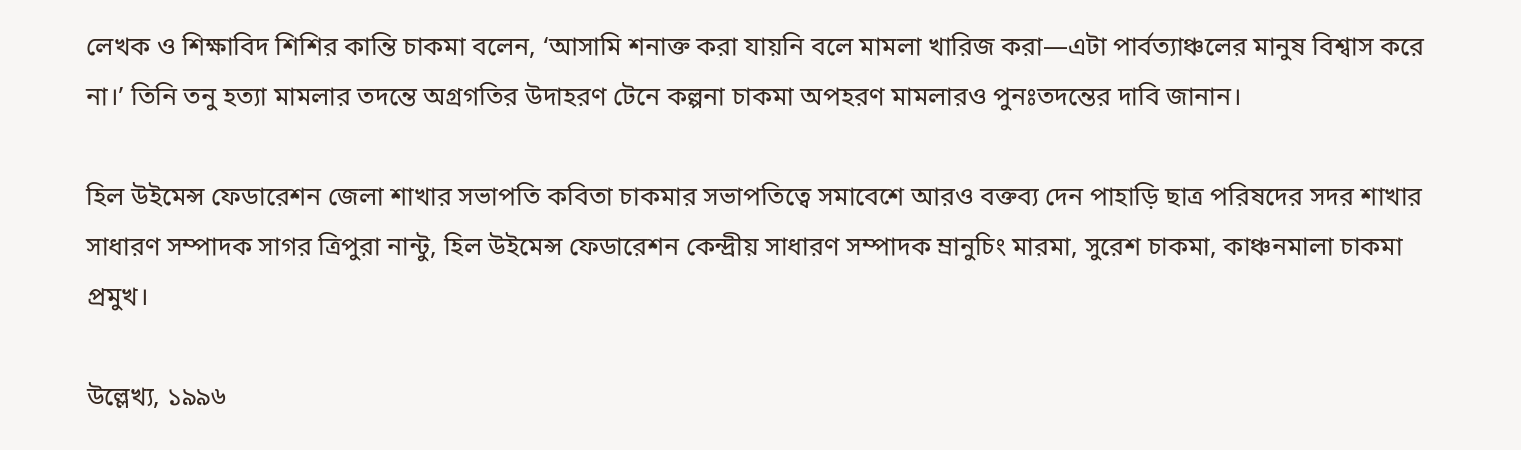লেখক ও শিক্ষাবিদ শিশির কান্তি চাকমা বলেন, ‘আসামি শনাক্ত করা যায়নি বলে মামলা খারিজ করা—এটা পার্বত্যাঞ্চলের মানুষ বিশ্বাস করে না।’ তিনি তনু হত্যা মামলার তদন্তে অগ্রগতির উদাহরণ টেনে কল্পনা চাকমা অপহরণ মামলারও পুনঃতদন্তের দাবি জানান।

হিল উইমেন্স ফেডারেশন জেলা শাখার সভাপতি কবিতা চাকমার সভাপতিত্বে সমাবেশে আরও বক্তব্য দেন পাহাড়ি ছাত্র পরিষদের সদর শাখার সাধারণ সম্পাদক সাগর ত্রিপুরা নান্টু, হিল উইমেন্স ফেডারেশন কেন্দ্রীয় সাধারণ সম্পাদক ম্রানুচিং মারমা, সুরেশ চাকমা, কাঞ্চনমালা চাকমা প্রমুখ।

উল্লেখ্য, ১৯৯৬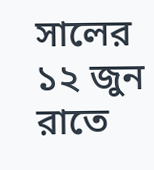সালের ১২ জুন রাতে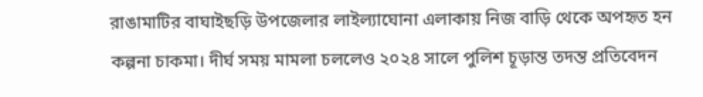রাঙামাটির বাঘাইছড়ি উপজেলার লাইল্যাঘোনা এলাকায় নিজ বাড়ি থেকে অপহৃত হন কল্পনা চাকমা। দীর্ঘ সময় মামলা চললেও ২০২৪ সালে পুলিশ চূড়ান্ত তদন্ত প্রতিবেদন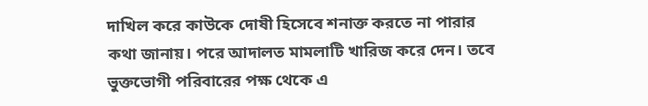দাখিল করে কাউকে দোষী হিসেবে শনাক্ত করতে না পারার কথা জানায়। পরে আদালত মামলাটি খারিজ করে দেন। তবে ভুক্তভোগী পরিবারের পক্ষ থেকে এ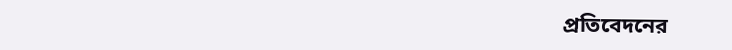প্রতিবেদনের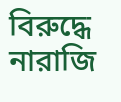বিরুদ্ধে নারাজি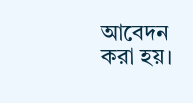আবেদন করা হয়।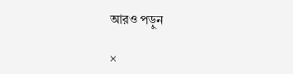আরও পড়ুন

×